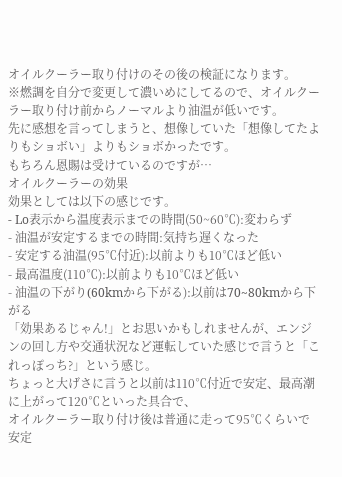オイルクーラー取り付けのその後の検証になります。
※燃調を自分で変更して濃いめにしてるので、オイルクーラー取り付け前からノーマルより油温が低いです。
先に感想を言ってしまうと、想像していた「想像してたよりもショボい」よりもショボかったです。
もちろん恩賜は受けているのですが…
オイルクーラーの効果
効果としては以下の感じです。
- Lo表示から温度表示までの時間(50~60℃):変わらず
- 油温が安定するまでの時間:気持ち遅くなった
- 安定する油温(95℃付近):以前よりも10℃ほど低い
- 最高温度(110℃):以前よりも10℃ほど低い
- 油温の下がり(60kmから下がる):以前は70~80kmから下がる
「効果あるじゃん!」とお思いかもしれませんが、エンジンの回し方や交通状況など運転していた感じで言うと「これっぽっち?」という感じ。
ちょっと大げさに言うと以前は110℃付近で安定、最高潮に上がって120℃といった具合で、
オイルクーラー取り付け後は普通に走って95℃くらいで安定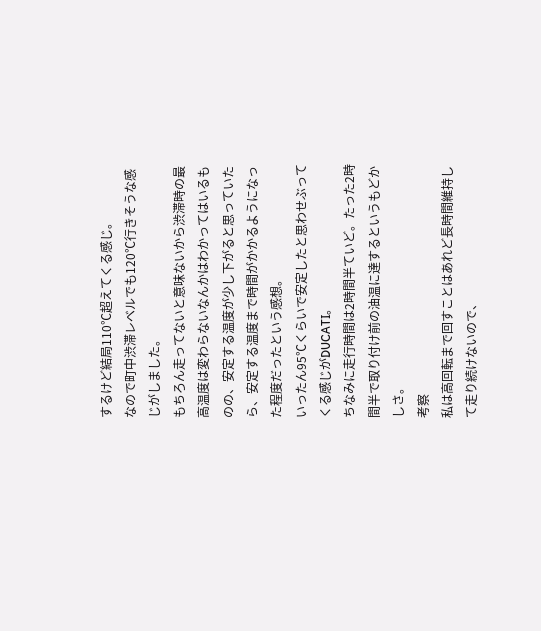するけど結局110℃超えてくる感じ。
なので町中渋滞レベルでも120℃行きそうな感じがしました。
もちろん走ってないと意味ないから渋滞時の最高温度は変わらないなんかはわかってはいるものの、安定する温度が少し下がると思っていたら、安定する温度まで時間がかかるようになった程度だったという感想。
いったん95℃くらいで安定したと思わせぶってくる感じがDUCATI。
ちなみに走行時間は2時間半ていど。たった2時間半で取り付け前の油温に達するというもどかしさ。
考察
私は高回転まで回すことはあれど長時間維持して走り続けないので、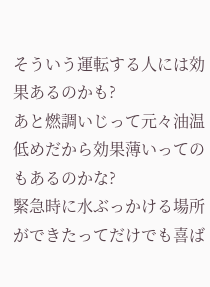そういう運転する人には効果あるのかも?
あと燃調いじって元々油温低めだから効果薄いってのもあるのかな?
緊急時に水ぶっかける場所ができたってだけでも喜ば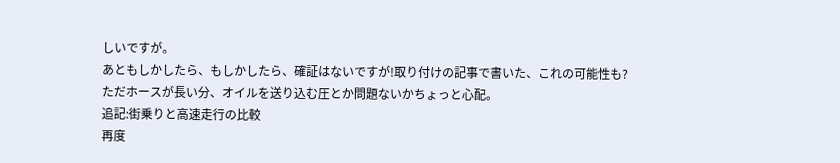しいですが。
あともしかしたら、もしかしたら、確証はないですが!取り付けの記事で書いた、これの可能性も?
ただホースが長い分、オイルを送り込む圧とか問題ないかちょっと心配。
追記:街乗りと高速走行の比較
再度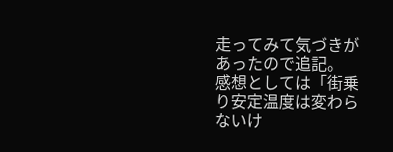走ってみて気づきがあったので追記。
感想としては「街乗り安定温度は変わらないけ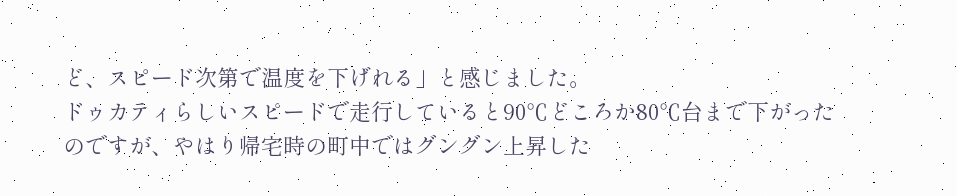ど、スピード次第で温度を下げれる」と感じました。
ドゥカティらしいスピードで走行していると90℃どころか80℃台まで下がったのですが、やはり帰宅時の町中ではグングン上昇した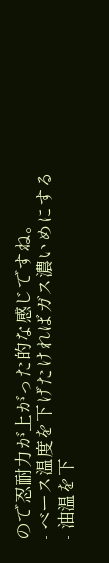ので忍耐力が上がった的な感じですね。
- ベース温度を下げたければガス濃いめにする
- 油温を下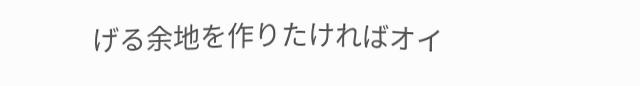げる余地を作りたければオイ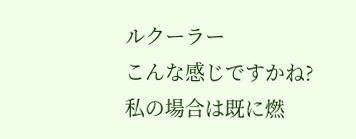ルクーラー
こんな感じですかね?
私の場合は既に燃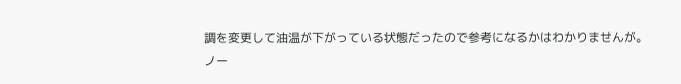調を変更して油温が下がっている状態だったので参考になるかはわかりませんが。
ノー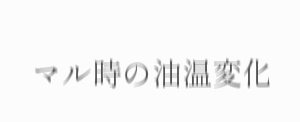マル時の油温変化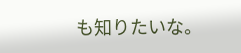も知りたいな。